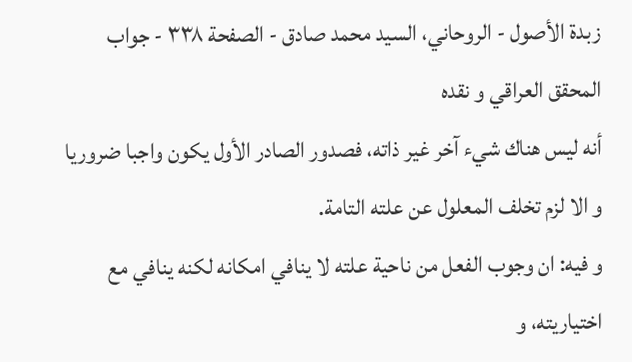زبدة الأصول - الروحاني، السيد محمد صادق - الصفحة ٣٣٨ - جواب المحقق العراقي و نقده
أنه ليس هناك شيء آخر غير ذاته، فصدور الصادر الأول يكون واجبا ضروريا و الا لزم تخلف المعلول عن علته التامة.
و فيه: ان وجوب الفعل من ناحية علته لا ينافي امكانه لكنه ينافي مع اختياريته، و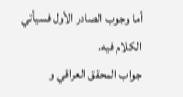أما وجوب الصادر الأول فسيأتي الكلام فيه.
جواب المحقق العراقي و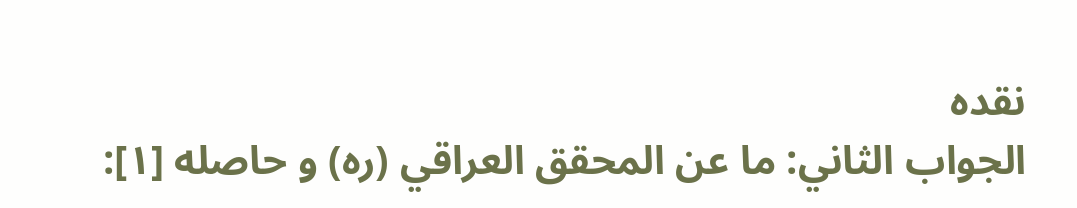نقده
الجواب الثاني: ما عن المحقق العراقي (ره) و حاصله [١]: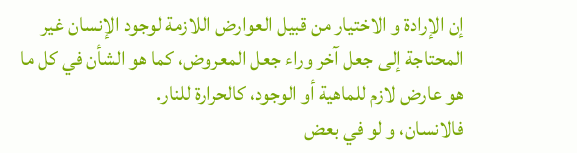إن الإرادة و الاختيار من قبيل العوارض اللازمة لوجود الإنسان غير المحتاجة إلى جعل آخر وراء جعل المعروض، كما هو الشأن في كل ما هو عارض لازم للماهية أو الوجود، كالحرارة للنار.
فالانسان، و لو في بعض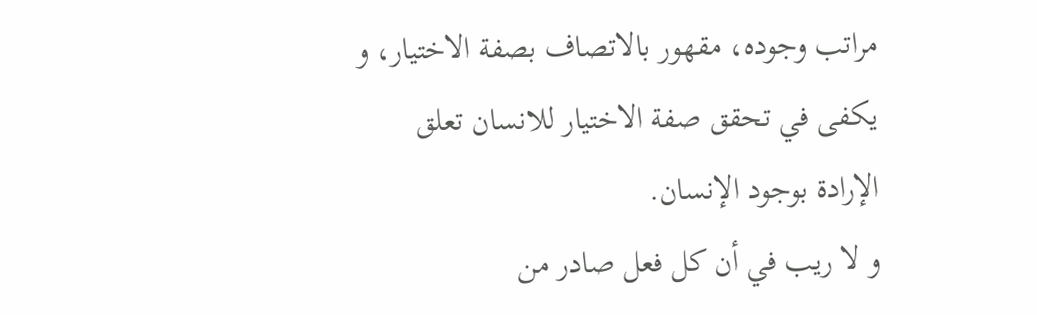مراتب وجوده، مقهور بالاتصاف بصفة الاختيار، و يكفى في تحقق صفة الاختيار للانسان تعلق الإرادة بوجود الإنسان.
و لا ريب في أن كل فعل صادر من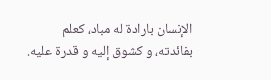الإنسان بارادة له مباد، كعلم بفائدته، و كشوق إليه و قدرة عليه.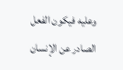وعليه فيكون الفعل الصادر عن الإنسان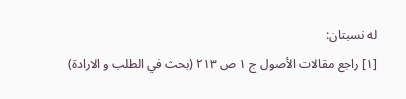له نسبتان:
[١] راجع مقالات الأصول ج ١ ص ٢١٣ (بحث في الطلب و الارادة)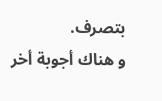بتصرف.
و هناك أجوبة أخر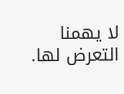لا يهمنا التعرض لها.